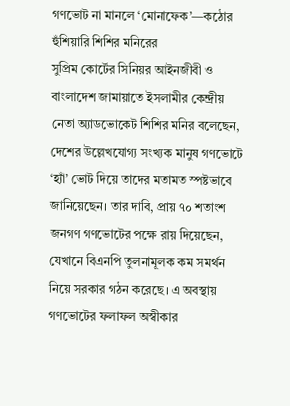গণভোট না মানলে ‘মোনাফেক’—কঠোর হুঁশিয়ারি শিশির মনিরের
সুপ্রিম কোর্টের সিনিয়র আইনজীবী ও বাংলাদেশ জামায়াতে ইসলামীর কেন্দ্রীয় নেতা অ্যাডভোকেট শিশির মনির বলেছেন, দেশের উল্লেখযোগ্য সংখ্যক মানুষ গণভোটে ‘হ্যাঁ’ ভোট দিয়ে তাদের মতামত স্পষ্টভাবে জানিয়েছেন। তার দাবি, প্রায় ৭০ শতাংশ জনগণ গণভোটের পক্ষে রায় দিয়েছেন, যেখানে বিএনপি তুলনামূলক কম সমর্থন নিয়ে সরকার গঠন করেছে। এ অবস্থায় গণভোটের ফলাফল অস্বীকার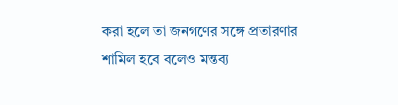করা হলে তা জনগণের সঙ্গে প্রতারণার শামিল হবে বলেও মন্তব্য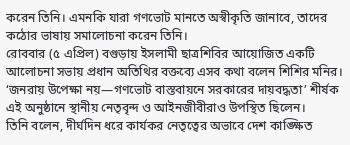করেন তিনি। এমনকি যারা গণভোট মানতে অস্বীকৃতি জানাবে, তাদের কঠোর ভাষায় সমালোচনা করেন তিনি।
রোববার (৫ এপ্রিল) বগুড়ায় ইসলামী ছাত্রশিবির আয়োজিত একটি আলোচনা সভায় প্রধান অতিথির বক্তব্যে এসব কথা বলেন শিশির মনির। ‘জনরায় উপেক্ষা নয়—গণভোট বাস্তবায়নে সরকারের দায়বদ্ধতা’ শীর্ষক এই অনুষ্ঠানে স্থানীয় নেতৃবৃন্দ ও আইনজীবীরাও উপস্থিত ছিলেন।
তিনি বলেন, দীর্ঘদিন ধরে কার্যকর নেতৃত্বের অভাবে দেশ কাঙ্ক্ষিত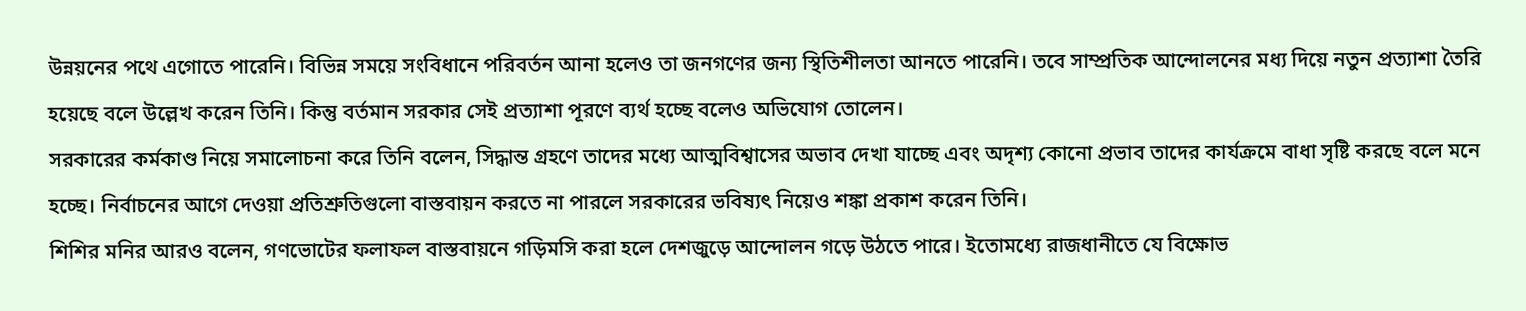উন্নয়নের পথে এগোতে পারেনি। বিভিন্ন সময়ে সংবিধানে পরিবর্তন আনা হলেও তা জনগণের জন্য স্থিতিশীলতা আনতে পারেনি। তবে সাম্প্রতিক আন্দোলনের মধ্য দিয়ে নতুন প্রত্যাশা তৈরি হয়েছে বলে উল্লেখ করেন তিনি। কিন্তু বর্তমান সরকার সেই প্রত্যাশা পূরণে ব্যর্থ হচ্ছে বলেও অভিযোগ তোলেন।
সরকারের কর্মকাণ্ড নিয়ে সমালোচনা করে তিনি বলেন, সিদ্ধান্ত গ্রহণে তাদের মধ্যে আত্মবিশ্বাসের অভাব দেখা যাচ্ছে এবং অদৃশ্য কোনো প্রভাব তাদের কার্যক্রমে বাধা সৃষ্টি করছে বলে মনে হচ্ছে। নির্বাচনের আগে দেওয়া প্রতিশ্রুতিগুলো বাস্তবায়ন করতে না পারলে সরকারের ভবিষ্যৎ নিয়েও শঙ্কা প্রকাশ করেন তিনি।
শিশির মনির আরও বলেন, গণভোটের ফলাফল বাস্তবায়নে গড়িমসি করা হলে দেশজুড়ে আন্দোলন গড়ে উঠতে পারে। ইতোমধ্যে রাজধানীতে যে বিক্ষোভ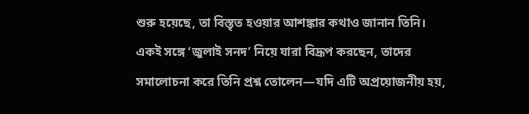শুরু হয়েছে, তা বিস্তৃত হওয়ার আশঙ্কার কথাও জানান তিনি। একই সঙ্গে ‘জুলাই সনদ’ নিয়ে যারা বিদ্রূপ করছেন, তাদের সমালোচনা করে তিনি প্রশ্ন তোলেন—যদি এটি অপ্রয়োজনীয় হয়,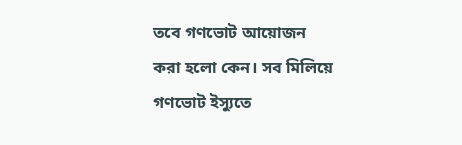তবে গণভোট আয়োজন করা হলো কেন। সব মিলিয়ে গণভোট ইস্যুতে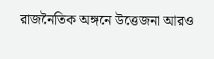রাজনৈতিক অঙ্গনে উত্তেজনা আরও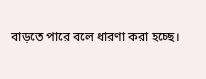বাড়তে পারে বলে ধারণা করা হচ্ছে।